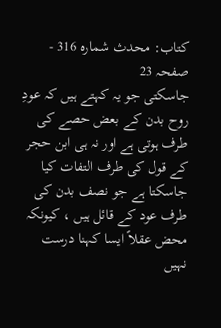کتاب: محدث شمارہ 316 - صفحہ 23
جاسکتی جو یہ کہتے ہیں کہ عودِ روح بدن کے بعض حصے کی طرف ہوتی ہے اور نہ ہی ابن حجر کے قول کی طرف التفات کیا جاسکتا ہے جو نصف بدن کی طرف عود کے قائل ہیں ، کیونکہ محض عقلاً ایسا کہنا درست نہیں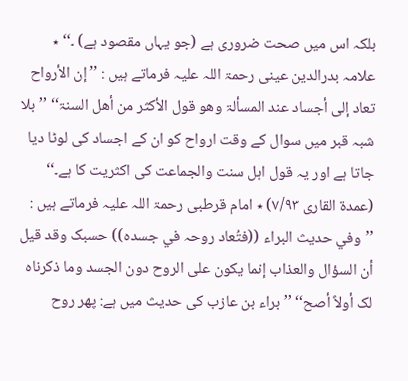بلکہ اس میں صحت ضروری ہے (جو یہاں مقصود ہے) ۔‘‘ ٭ علامہ بدرالدین عینی رحمۃ اللہ علیہ فرماتے ہیں : ’’إن الأرواح تعاد إلی أجساد عند المسألۃ وھو قول الأکثر من أھل السنۃ‘‘ ’’بلا شبہ قبر میں سوال کے وقت ارواح کو ان کے اجساد کی لوٹا دیا جاتا ہے اور یہ قول اہل سنت والجماعت کی اکثریت کا ہے۔‘‘ (عمدۃ القاری ۷/۹۳) ٭ امام قرطبی رحمۃ اللہ علیہ فرماتے ہیں : ’’وفي حدیث البراء ((فتُعاد روحہ في جسدہ)) حسبک وقد قیل أن السؤال والعذاب إنما یکون علی الروح دون الجسد وما ذکرناہ لک أولاً أصح‘‘ ’’ براء بن عازب کی حدیث میں ہے: پھر روح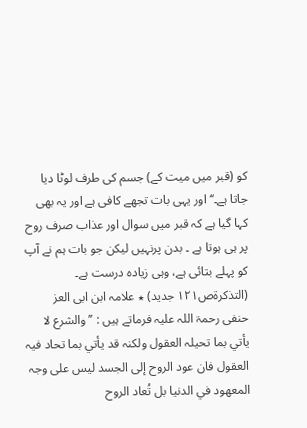کو (قبر میں میت کے) جسم کی طرف لوٹا دیا جاتا ہے۔‘‘ اور یہی بات تجھے کافی ہے اور یہ بھی کہا گیا ہے کہ قبر میں سوال اور عذاب صرف روح پر ہی ہوتا ہے ۔ بدن پرنہیں لیکن جو بات ہم نے آپ کو پہلے بتائی ہے، وہی زیادہ درست ہے۔ (التذکرۃص۱۲۱ جدید) ٭ علامہ ابن ابی العز حنفی رحمۃ اللہ علیہ فرماتے ہیں : ’’والشرع لا یأتي بما تحیلہ العقول ولکنہ قد یأتي بما تحاد فیہ العقول فان عود الروح إلی الجسد لیس علی وجہ المعھود في الدنیا بل تُعاد الروح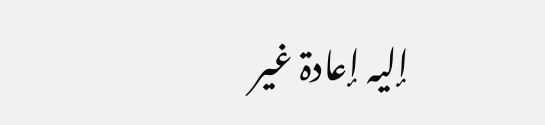إلیہ إعادۃ غیر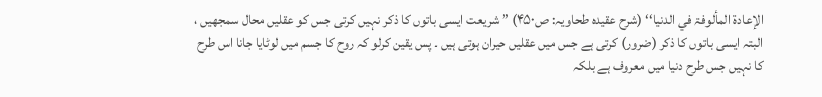الإعادۃ المألوفۃ في الدنیا‘‘ (شرح عقیدہ طحاویہ: ص۴۵۰) ’’ شریعت ایسی باتوں کا ذکر نہیں کرتی جس کو عقلیں محال سمجھیں ، البتہ ایسی باتوں کا ذکر (ضرور) کرتی ہے جس میں عقلیں حیران ہوتی ہیں ۔ پس یقین کرلو کہ روح کا جسم میں لوٹایا جانا اس طرح کا نہیں جس طرح دنیا میں معروف ہے بلکہ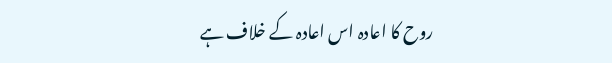روح کا اعادہ اس اعادہ کے خلاف ہے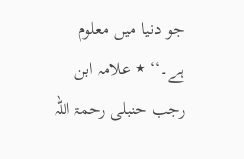جو دنیا میں معلوم ہے۔‘‘ ٭ علامہ ابن رجب حنبلی رحمۃ اللہ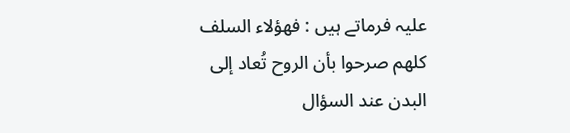علیہ فرماتے ہیں : فھؤلاء السلف کلھم صرحوا بأن الروح تُعاد إلی البدن عند السؤال